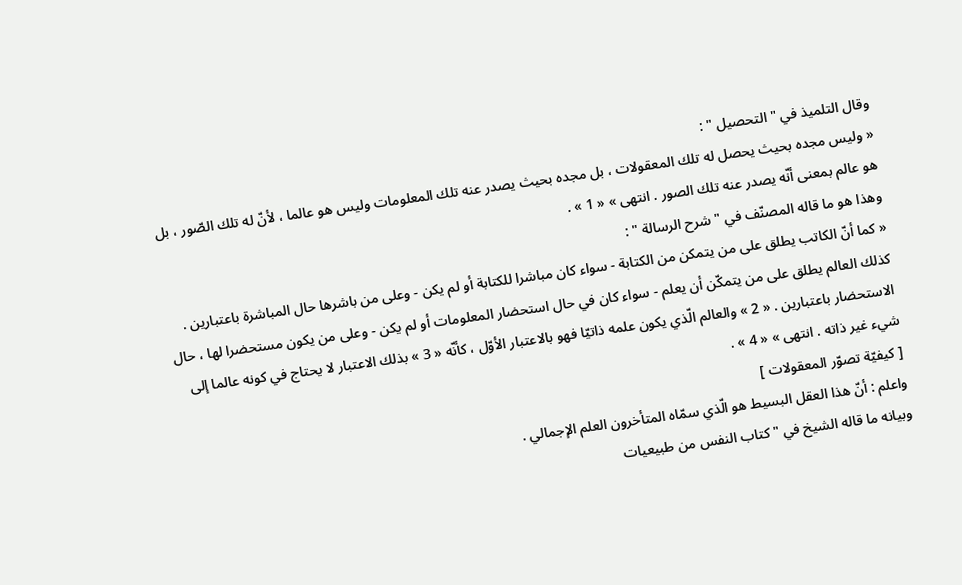وقال التلميذ في " التحصيل " :
« وليس مجده بحيث يحصل له تلك المعقولات ، بل مجده بحيث يصدر عنه تلك المعلومات وليس هو عالما ، لأنّ له تلك الصّور ، بل هو عالم بمعنى أنّه يصدر عنه تلك الصور . انتهى » « 1 » .
وهذا هو ما قاله المصنّف في " شرح الرسالة " :
« كما أنّ الكاتب يطلق على من يتمكن من الكتابة - سواء كان مباشرا للكتابة أو لم يكن - وعلى من باشرها حال المباشرة باعتبارين . كذلك العالم يطلق على من يتمكّن أن يعلم - سواء كان في حال استحضار المعلومات أو لم يكن - وعلى من يكون مستحضرا لها ، حال الاستحضار باعتبارين . « 2 » والعالم الّذي يكون علمه ذاتيّا فهو بالاعتبار الأوّل ، كأنّه « 3 » بذلك الاعتبار لا يحتاج في كونه عالما إلى شيء غير ذاته . انتهى » « 4 » .
[ كيفيّة تصوّر المعقولات ]
واعلم : أنّ هذا العقل البسيط هو الّذي سمّاه المتأخرون العلم الإجمالي .
وبيانه ما قاله الشيخ في " كتاب النفس من طبيعيات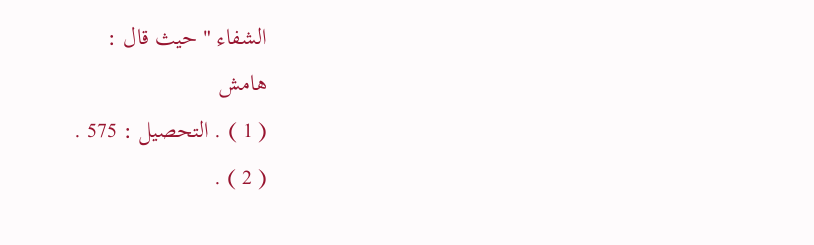الشفاء " حيث قال :
هامش
( 1 ) . التحصيل : 575 .
( 2 ) .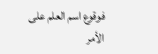فوقوع اسم العلم على الأمر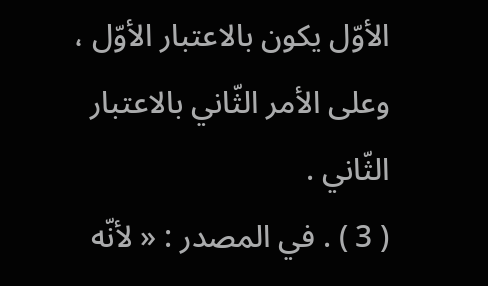الأوّل يكون بالاعتبار الأوّل ، وعلى الأمر الثّاني بالاعتبار الثّاني .
( 3 ) . في المصدر : « لأنّه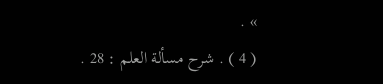» .
( 4 ) . شرح مسألة العلم : 28 .